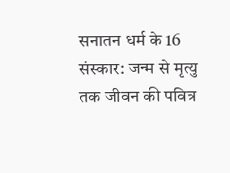सनातन धर्म के 16 संस्कार: जन्म से मृत्यु तक जीवन की पवित्र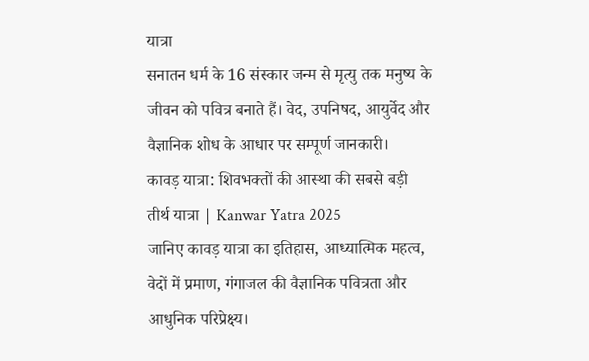यात्रा
सनातन धर्म के 16 संस्कार जन्म से मृत्यु तक मनुष्य के जीवन को पवित्र बनाते हैं। वेद, उपनिषद, आयुर्वेद और वैज्ञानिक शोध के आधार पर सम्पूर्ण जानकारी।
कावड़ यात्रा: शिवभक्तों की आस्था की सबसे बड़ी तीर्थ यात्रा | Kanwar Yatra 2025
जानिए कावड़ यात्रा का इतिहास, आध्यात्मिक महत्व, वेदों में प्रमाण, गंगाजल की वैज्ञानिक पवित्रता और आधुनिक परिप्रेक्ष्य।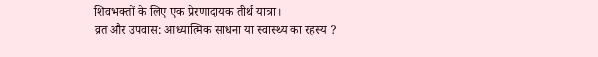शिवभक्तों के लिए एक प्रेरणादायक तीर्थ यात्रा।
व्रत और उपवास: आध्यात्मिक साधना या स्वास्थ्य का रहस्य ?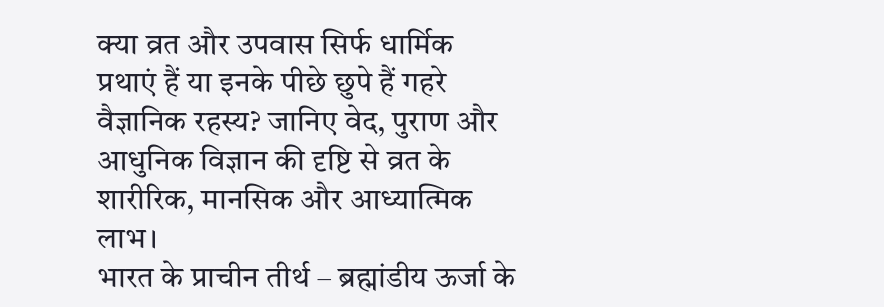क्या व्रत और उपवास सिर्फ धार्मिक प्रथाएं हैं या इनके पीछे छुपे हैं गहरे वैज्ञानिक रहस्य? जानिए वेद, पुराण और आधुनिक विज्ञान की दृष्टि से व्रत के शारीरिक, मानसिक और आध्यात्मिक लाभ।
भारत के प्राचीन तीर्थ – ब्रह्मांडीय ऊर्जा के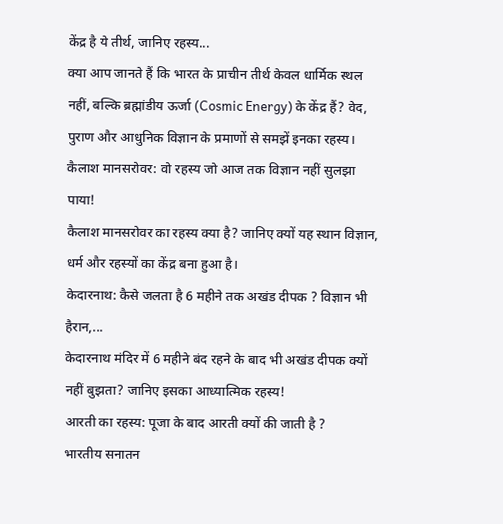केंद्र है ये तीर्थ, जानिए रहस्य...
क्या आप जानते हैं कि भारत के प्राचीन तीर्थ केवल धार्मिक स्थल नहीं, बल्कि ब्रह्मांडीय ऊर्जा (Cosmic Energy) के केंद्र हैं? वेद, पुराण और आधुनिक विज्ञान के प्रमाणों से समझें इनका रहस्य।
कैलाश मानसरोवर: वो रहस्य जो आज तक विज्ञान नहीं सुलझा पाया!
कैलाश मानसरोवर का रहस्य क्या है? जानिए क्यों यह स्थान विज्ञान, धर्म और रहस्यों का केंद्र बना हुआ है।
केदारनाथ: कैसे जलता है 6 महीने तक अखंड दीपक ? विज्ञान भी हैरान,...
केदारनाथ मंदिर में 6 महीने बंद रहने के बाद भी अखंड दीपक क्यों नहीं बुझता? जानिए इसका आध्यात्मिक रहस्य!
आरती का रहस्य: पूजा के बाद आरती क्यों की जाती है ?
भारतीय सनातन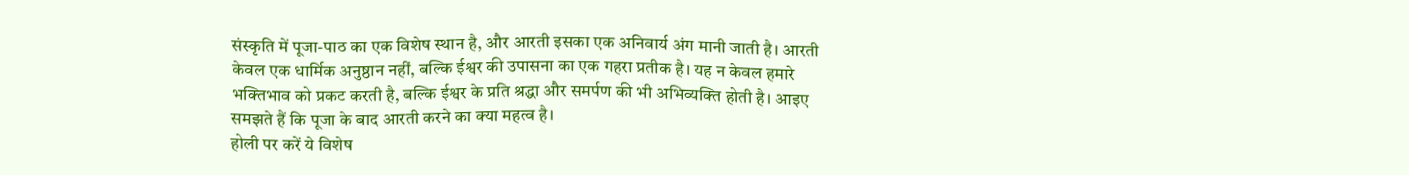संस्कृति में पूजा-पाठ का एक विशेष स्थान है, और आरती इसका एक अनिवार्य अंग मानी जाती है। आरती केवल एक धार्मिक अनुष्ठान नहीं, बल्कि ईश्वर की उपासना का एक गहरा प्रतीक है। यह न केवल हमारे भक्तिभाव को प्रकट करती है, बल्कि ईश्वर के प्रति श्रद्धा और समर्पण की भी अभिव्यक्ति होती है। आइए समझते हैं कि पूजा के बाद आरती करने का क्या महत्व है।
होली पर करें ये विशेष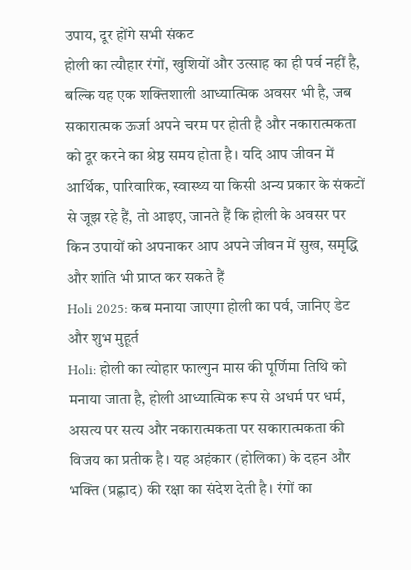उपाय, दूर होंगे सभी संकट
होली का त्यौहार रंगों, खुशियों और उत्साह का ही पर्व नहीं है, बल्कि यह एक शक्तिशाली आध्यात्मिक अवसर भी है, जब सकारात्मक ऊर्जा अपने चरम पर होती है और नकारात्मकता को दूर करने का श्रेष्ठ समय होता है। यदि आप जीवन में आर्थिक, पारिवारिक, स्वास्थ्य या किसी अन्य प्रकार के संकटों से जूझ रहे हैं, तो आइए, जानते हैं कि होली के अवसर पर किन उपायों को अपनाकर आप अपने जीवन में सुख, समृद्धि और शांति भी प्राप्त कर सकते हैं
Holi 2025: कब मनाया जाएगा होली का पर्व, जानिए डेट और शुभ मुहूर्त
Holi: होली का त्योहार फाल्गुन मास की पूर्णिमा तिथि को मनाया जाता है, होली आध्यात्मिक रूप से अधर्म पर धर्म, असत्य पर सत्य और नकारात्मकता पर सकारात्मकता की विजय का प्रतीक है। यह अहंकार (होलिका) के दहन और भक्ति (प्रह्लाद) की रक्षा का संदेश देती है। रंगों का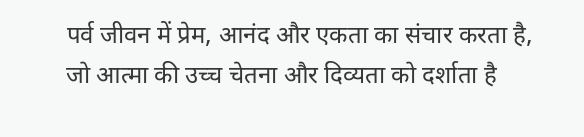पर्व जीवन में प्रेम, आनंद और एकता का संचार करता है, जो आत्मा की उच्च चेतना और दिव्यता को दर्शाता है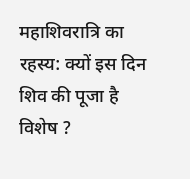महाशिवरात्रि का रहस्य: क्यों इस दिन शिव की पूजा है विशेष ?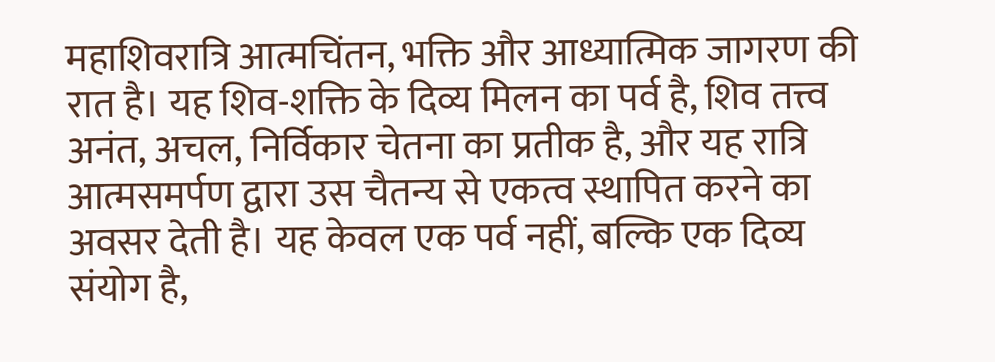महाशिवरात्रि आत्मचिंतन, भक्ति और आध्यात्मिक जागरण की रात है। यह शिव-शक्ति के दिव्य मिलन का पर्व है, शिव तत्त्व अनंत, अचल, निर्विकार चेतना का प्रतीक है, और यह रात्रि आत्मसमर्पण द्वारा उस चैतन्य से एकत्व स्थापित करने का अवसर देती है। यह केवल एक पर्व नहीं, बल्कि एक दिव्य संयोग है,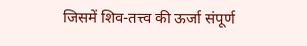जिसमें शिव-तत्त्व की ऊर्जा संपूर्ण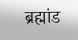ब्रह्मांड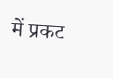में प्रकट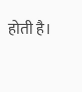होती है।